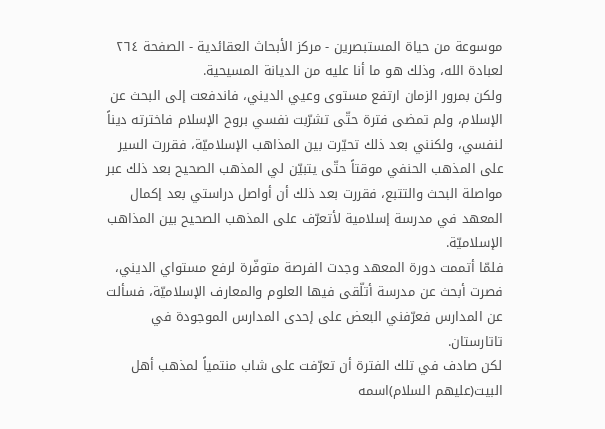موسوعة من حياة المستبصرين - مركز الأبحاث العقائدية - الصفحة ٢٦٤
لعبادة الله، وذلك هو ما أنا عليه من الديانة المسيحية.
ولكن بمرور الزمان ارتفع مستوى وعيي الديني، فاندفعت إلى البحث عن الإسلام، ولم تمضى فترة حتّى تشرّبت نفسي بروح الإسلام فاخترته ديناً لنفسي، ولكنني بعد ذلك تحيّرت بين المذاهب الإسلاميّة، فقررت السير على المذهب الحنفي موقتاً حتّى يتبيّن لي المذهب الصحيح بعد ذلك عبر مواصلة البحث والتتبع، فقررت بعد ذلك أن أواصل دراستي بعد إكمال المعهد في مدرسة إسلامية لأتعرّف على المذهب الصحيح بين المذاهب الإسلاميّة.
فلمّا أتممت دورة المعهد وجدت الفرصة متوفّرة لرفع مستواي الديني، فصرت أبحث عن مدرسة أتلّقى فيها العلوم والمعارف الإسلاميّة، فسألت عن المدارس فعرّفني البعض على إحدى المدارس الموجودة في تاتارستان.
لكن صادف في تلك الفترة أن تعرّفت على شاب منتمياً لمذهب أهل البيت(عليهم السلام)اسمه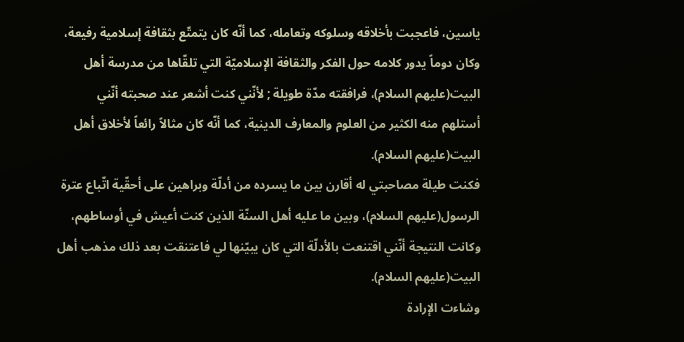ياسين، فاعجبت بأخلاقه وسلوكه وتعامله، كما أنّه كان يتمتّع بثقافة إسلامية رفيعة، وكان دوماً يدور كلامه حول الفكر والثقافة الإسلاميّة التي تلقّاها من مدرسة أهل البيت(عليهم السلام)، فرافقته مدّة طويلة ; لأنّني كنت أشعر عند صحبته أنّني أستلهم منه الكثير من العلوم والمعارف الدينية، كما أنّه كان مثالاً رائعاً لأخلاق أهل البيت(عليهم السلام).
فكنت طيلة مصاحبتي له أقارن بين ما يسرده من أدلّة وبراهين على أحقّية اتّباع عترة الرسول(عليهم السلام)، وبين ما عليه أهل السنّة الذين كنت أعيش في أوساطهم، وكانت النتيجة أنّني اقتنعت بالأدلّة التي كان يبيّنها لي فاعتنقت بعد ذلك مذهب أهل البيت(عليهم السلام).
وشاءت الإرادة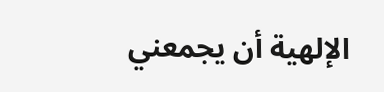الإلهية أن يجمعني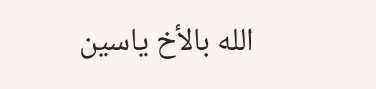الله بالأخ ياسين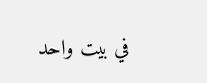في بيت واحد